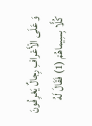وَ عَلَى الْأَعْرافِ رِجالٌ يَعْرِفُونَ كُلًّا بِسِيماهُمْ (1) فَقَالَ لَهُ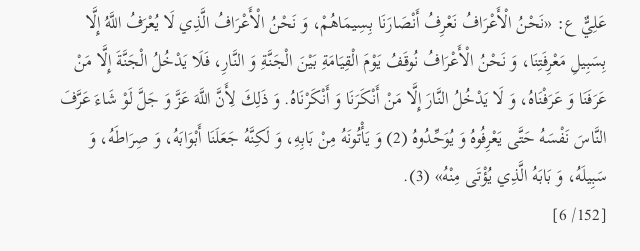عَلِيٌّ ع: «نَحْنُ الْأَعْرَافُ نَعْرِفُ أَنْصَارَنَا بِسِيمَاهُمْ، وَ نَحْنُ الْأَعْرَافُ الَّذِي لَا يُعْرَفُ اللَّهُ إِلَّا بِسَبِيلِ مَعْرِفَتِنَا، وَ نَحْنُ الْأَعْرَافُ نُوقَفُ يَوْمَ الْقِيَامَةِ بَيْنَ الْجَنَّةِ وَ النَّارِ، فَلَا يَدْخُلُ الْجَنَّةَ إِلَّا مَنْ عَرَفَنَا وَ عَرَفْنَاهُ، وَ لَا يَدْخُلُ النَّارَ إِلَّا مَنْ أَنْكَرَنَا وَ أَنْكَرْنَاهُ. وَ ذَلِكَ لِأَنَّ اللَّهَ عَزَّ وَ جَلَّ لَوْ شَاءَ عَرَّفَ النَّاسَ نَفْسَهُ حَتَّى يَعْرِفُوهُ وَ يُوَحِّدُوهُ (2) وَ يَأْتُونَهُ مِنْ بَابِهِ، وَ لَكِنَّهُ جَعَلَنَا أَبْوَابَهُ، وَ صِرَاطَهُ، وَ سَبِيلَهُ، وَ بَابَهُ الَّذِي يُؤْتَى مِنْهُ» (3).
[152/ 6]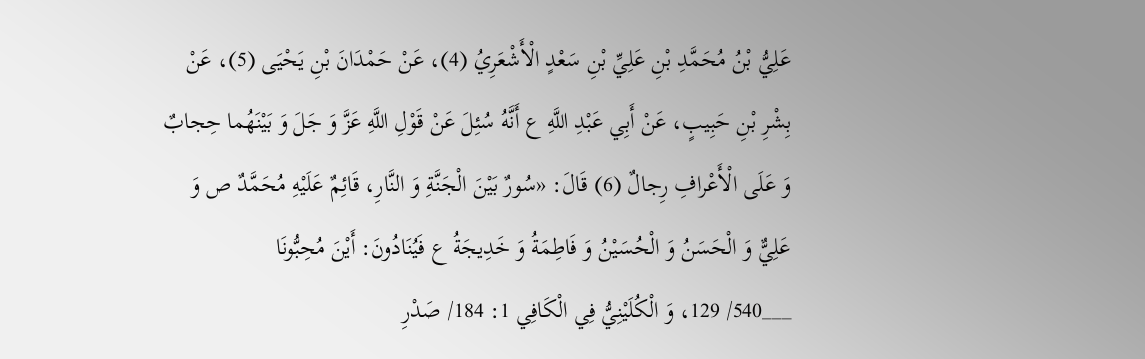عَلِيُّ بْنُ مُحَمَّدِ بْنِ عَلِيِّ بْنِ سَعْدٍ الْأَشْعَرِيُ (4)، عَنْ حَمْدَانَ بْنِ يَحْيَى (5)، عَنْ بِشْرِ بْنِ حَبِيبٍ، عَنْ أَبِي عَبْدِ اللَّهِ ع أَنَّهُ سُئِلَ عَنْ قَوْلِ اللَّهِ عَزَّ وَ جَلَ وَ بَيْنَهُما حِجابٌ وَ عَلَى الْأَعْرافِ رِجالٌ (6) قَالَ: «سُورٌ بَيْنَ الْجَنَّةِ وَ النَّارِ، قَائِمٌ عَلَيْهِ مُحَمَّدٌ ص وَ عَلِيٌّ وَ الْحَسَنُ وَ الْحُسَيْنُ وَ فَاطِمَةُ وَ خَدِيجَةُ ع فَيُنَادُونَ: أَيْنَ مُحِبُّونَا
___540/ 129، وَ الْكُلَيْنِيُّ فِي الْكَافِي 1: 184/ صَدْرِ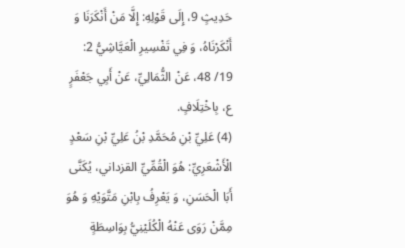حَدِيثٍ 9، إِلَى قَوْلِهِ: إِلَّا مَنْ أَنْكَرَنَا وَ أَنْكَرْنَاهُ، وَ فِي تَفْسِيرِ الْعَيَّاشِيُّ 2: 19/ 48، عَنْ الثُّمَالِيِّ، عَنْ أَبِي جَعْفَرٍ ع، بِاخْتِلَافٍ.
(4) عَلِيِّ بْنِ مُحَمَّدِ بْنُ عَلِيِّ بْنِ سَعْدٍ الْأَشْعَرِيِّ: هُوَ الْقُمِّيِّ القزداني، يُكَنَّى أَبَا الْحَسَنِ، وَ يَعْرِفُ بِابْنِ مَتَّوَيْهِ وَ هُوَ مِمَّنْ رَوَى عَنْهُ الْكُلَيْنِيُّ بِوَاسِطَةٍ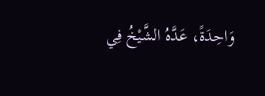وَاحِدَةً، عَدَّهُ الشَّيْخُ فِي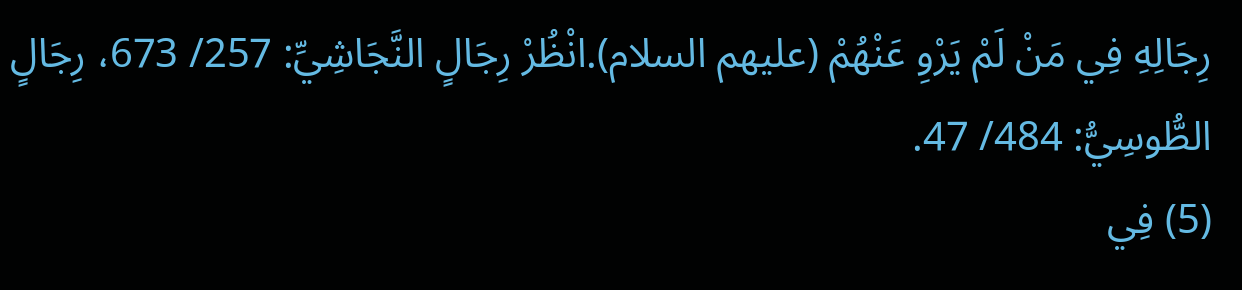رِجَالِهِ فِي مَنْ لَمْ يَرْوِ عَنْهُمْ (عليهم السلام).انْظُرْ رِجَالٍ النَّجَاشِيِّ: 257/ 673، رِجَالٍ الطُّوسِيُّ: 484/ 47.
(5) فِي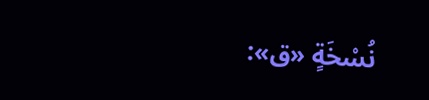نُسْخَةٍ «ق»: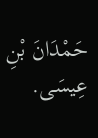حَمْدَانَ بْنِ عِيسَى.